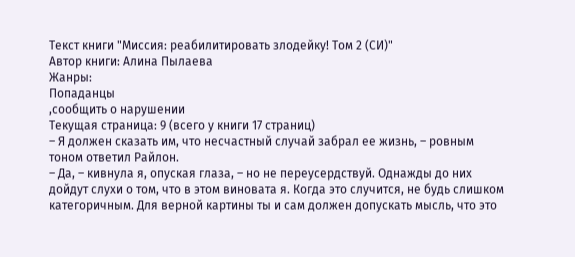Текст книги "Миссия: реабилитировать злодейку! Том 2 (СИ)"
Автор книги: Алина Пылаева
Жанры:
Попаданцы
,сообщить о нарушении
Текущая страница: 9 (всего у книги 17 страниц)
– Я должен сказать им, что несчастный случай забрал ее жизнь, – ровным тоном ответил Райлон.
– Да, – кивнула я, опуская глаза, – но не переусердствуй. Однажды до них дойдут слухи о том, что в этом виновата я. Когда это случится, не будь слишком категоричным. Для верной картины ты и сам должен допускать мысль, что это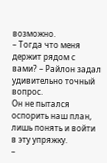возможно.
– Тогда что меня держит рядом с вами? – Райлон задал удивительно точный вопрос.
Он не пытался оспорить наш план, лишь понять и войти в эту упряжку.
–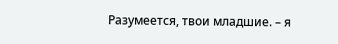Разумеется, твои младшие. – я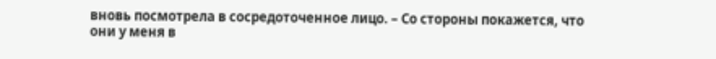вновь посмотрела в сосредоточенное лицо. – Со стороны покажется, что они у меня в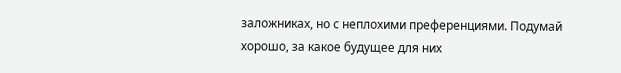заложниках, но с неплохими преференциями. Подумай хорошо, за какое будущее для них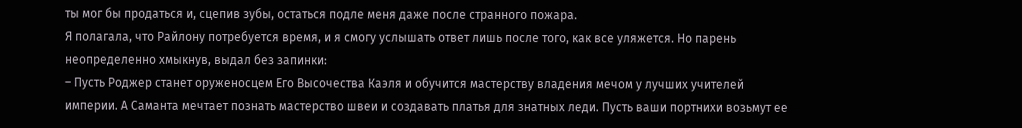ты мог бы продаться и, сцепив зубы, остаться подле меня даже после странного пожара.
Я полагала, что Райлону потребуется время, и я смогу услышать ответ лишь после того, как все уляжется. Но парень неопределенно хмыкнув, выдал без запинки:
– Пусть Роджер станет оруженосцем Его Высочества Каэля и обучится мастерству владения мечом у лучших учителей империи. А Саманта мечтает познать мастерство швеи и создавать платья для знатных леди. Пусть ваши портнихи возьмут ее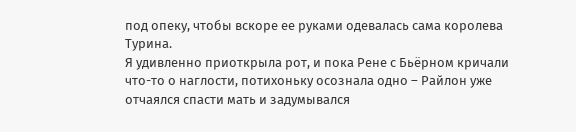под опеку, чтобы вскоре ее руками одевалась сама королева Турина.
Я удивленно приоткрыла рот, и пока Рене с Бьёрном кричали что-то о наглости, потихоньку осознала одно – Райлон уже отчаялся спасти мать и задумывался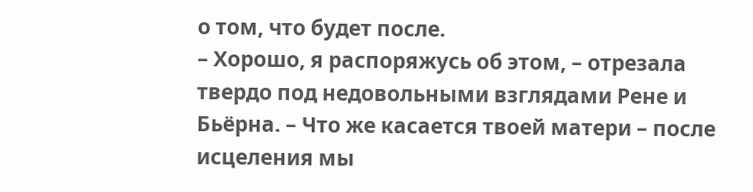о том, что будет после.
– Хорошо, я распоряжусь об этом, – отрезала твердо под недовольными взглядами Рене и Бьёрна. – Что же касается твоей матери – после исцеления мы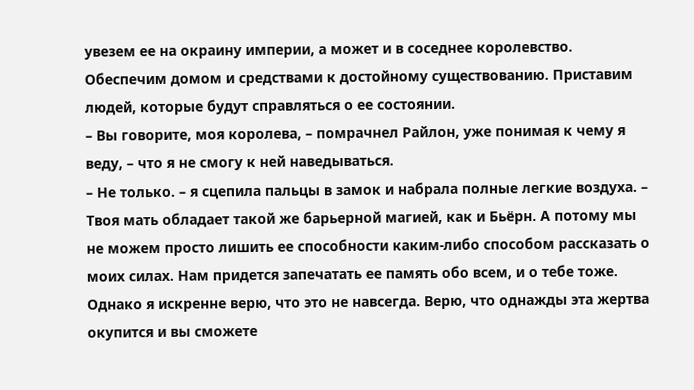увезем ее на окраину империи, а может и в соседнее королевство. Обеспечим домом и средствами к достойному существованию. Приставим людей, которые будут справляться о ее состоянии.
– Вы говорите, моя королева, – помрачнел Райлон, уже понимая к чему я веду, – что я не смогу к ней наведываться.
– Не только. – я сцепила пальцы в замок и набрала полные легкие воздуха. – Твоя мать обладает такой же барьерной магией, как и Бьёрн. А потому мы не можем просто лишить ее способности каким-либо способом рассказать о моих силах. Нам придется запечатать ее память обо всем, и о тебе тоже. Однако я искренне верю, что это не навсегда. Верю, что однажды эта жертва окупится и вы сможете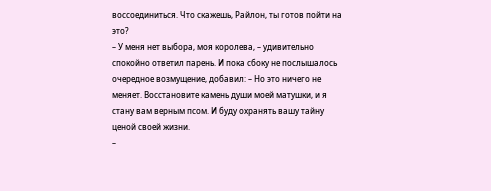воссоединиться. Что скажешь, Райлон, ты готов пойти на это?
– У меня нет выбора, моя королева, – удивительно спокойно ответил парень. И пока сбоку не послышалось очередное возмущение, добавил: – Но это ничего не меняет. Восстановите камень души моей матушки, и я стану вам верным псом. И буду охранять вашу тайну ценой своей жизни.
–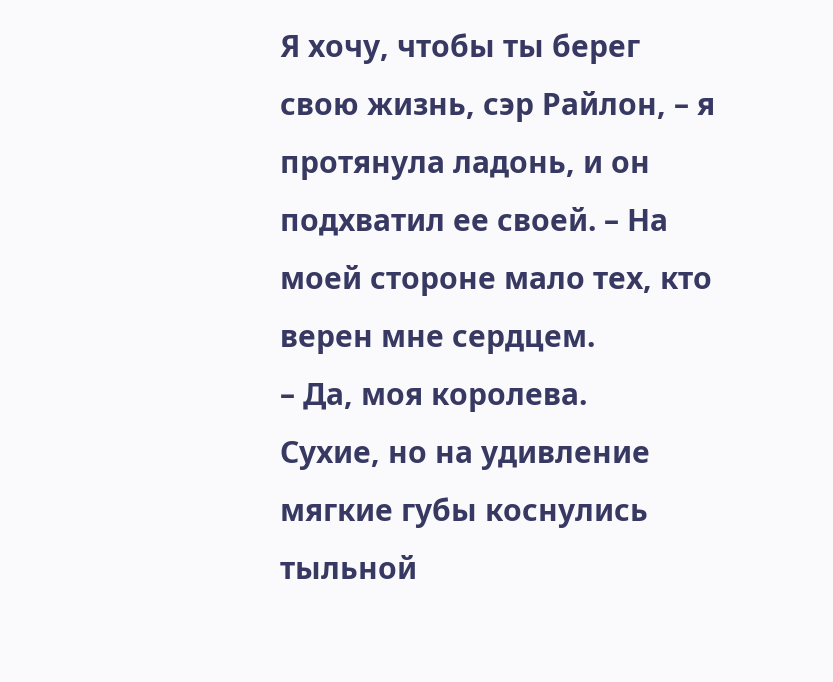Я хочу, чтобы ты берег свою жизнь, сэр Райлон, – я протянула ладонь, и он подхватил ее своей. – На моей стороне мало тех, кто верен мне сердцем.
– Да, моя королева.
Сухие, но на удивление мягкие губы коснулись тыльной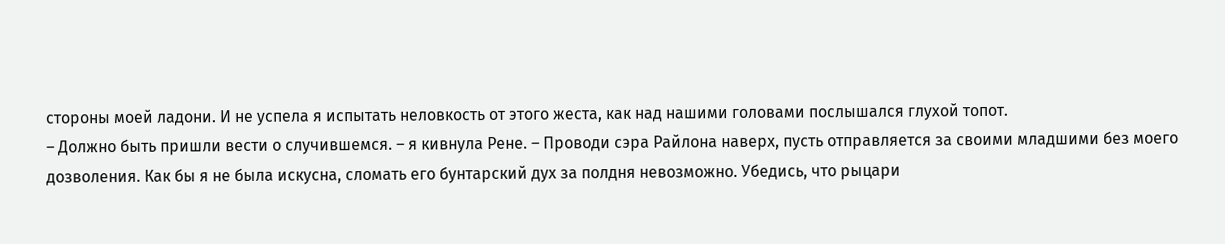стороны моей ладони. И не успела я испытать неловкость от этого жеста, как над нашими головами послышался глухой топот.
– Должно быть пришли вести о случившемся. – я кивнула Рене. – Проводи сэра Райлона наверх, пусть отправляется за своими младшими без моего дозволения. Как бы я не была искусна, сломать его бунтарский дух за полдня невозможно. Убедись, что рыцари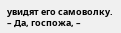увидят его самоволку.
– Да, госпожа, –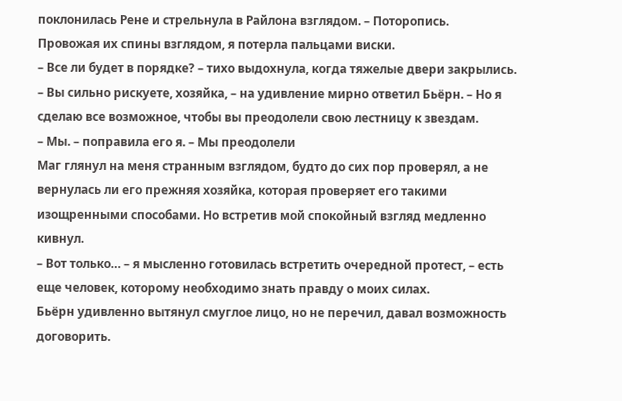поклонилась Рене и стрельнула в Райлона взглядом. – Поторопись.
Провожая их спины взглядом, я потерла пальцами виски.
– Все ли будет в порядке? – тихо выдохнула, когда тяжелые двери закрылись.
– Вы сильно рискуете, хозяйка, – на удивление мирно ответил Бьёрн. – Но я сделаю все возможное, чтобы вы преодолели свою лестницу к звездам.
– Мы. – поправила его я. – Мы преодолели
Маг глянул на меня странным взглядом, будто до сих пор проверял, а не вернулась ли его прежняя хозяйка, которая проверяет его такими изощренными способами. Но встретив мой спокойный взгляд медленно кивнул.
– Вот только… – я мысленно готовилась встретить очередной протест, – есть еще человек, которому необходимо знать правду о моих силах.
Бьёрн удивленно вытянул смуглое лицо, но не перечил, давал возможность договорить.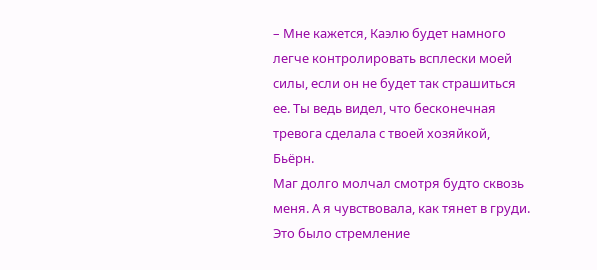– Мне кажется, Каэлю будет намного легче контролировать всплески моей силы, если он не будет так страшиться ее. Ты ведь видел, что бесконечная тревога сделала с твоей хозяйкой, Бьёрн.
Маг долго молчал смотря будто сквозь меня. А я чувствовала, как тянет в груди. Это было стремление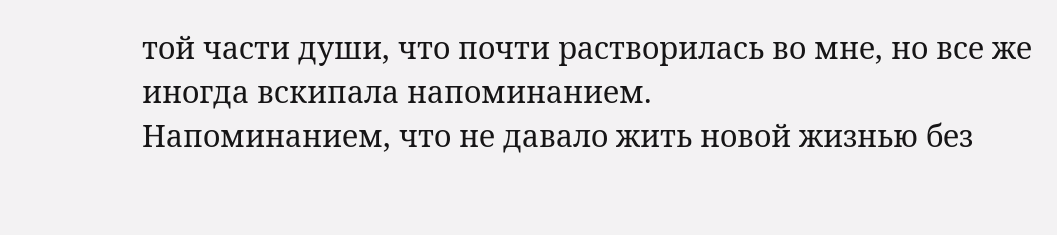той части души, что почти растворилась во мне, но все же иногда вскипала напоминанием.
Напоминанием, что не давало жить новой жизнью без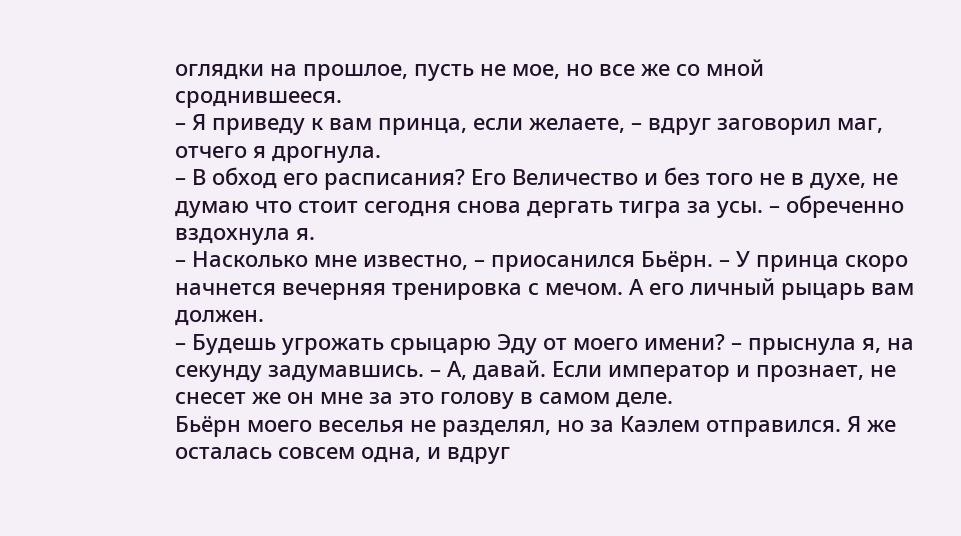оглядки на прошлое, пусть не мое, но все же со мной сроднившееся.
– Я приведу к вам принца, если желаете, – вдруг заговорил маг, отчего я дрогнула.
– В обход его расписания? Его Величество и без того не в духе, не думаю что стоит сегодня снова дергать тигра за усы. – обреченно вздохнула я.
– Насколько мне известно, – приосанился Бьёрн. – У принца скоро начнется вечерняя тренировка с мечом. А его личный рыцарь вам должен.
– Будешь угрожать срыцарю Эду от моего имени? – прыснула я, на секунду задумавшись. – А, давай. Если император и прознает, не снесет же он мне за это голову в самом деле.
Бьёрн моего веселья не разделял, но за Каэлем отправился. Я же осталась совсем одна, и вдруг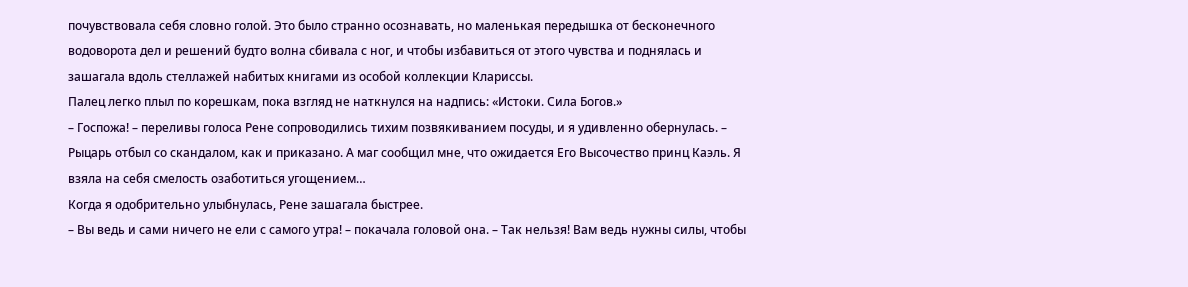почувствовала себя словно голой. Это было странно осознавать, но маленькая передышка от бесконечного водоворота дел и решений будто волна сбивала с ног, и чтобы избавиться от этого чувства и поднялась и зашагала вдоль стеллажей набитых книгами из особой коллекции Клариссы.
Палец легко плыл по корешкам, пока взгляд не наткнулся на надпись: «Истоки. Сила Богов.»
– Госпожа! – переливы голоса Рене сопроводились тихим позвякиванием посуды, и я удивленно обернулась. – Рыцарь отбыл со скандалом, как и приказано. А маг сообщил мне, что ожидается Его Высочество принц Каэль. Я взяла на себя смелость озаботиться угощением…
Когда я одобрительно улыбнулась, Рене зашагала быстрее.
– Вы ведь и сами ничего не ели с самого утра! – покачала головой она. – Так нельзя! Вам ведь нужны силы, чтобы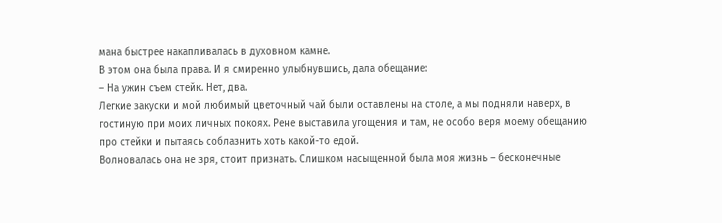мана быстрее накапливалась в духовном камне.
В этом она была права. И я смиренно улыбнувшись, дала обещание:
– На ужин съем стейк. Нет, два.
Легкие закуски и мой любимый цветочный чай были оставлены на столе, а мы подняли наверх, в гостиную при моих личных покоях. Рене выставила угощения и там, не особо веря моему обещанию про стейки и пытаясь соблазнить хоть какой-то едой.
Волновалась она не зря, стоит признать. Слишком насыщенной была моя жизнь – бесконечные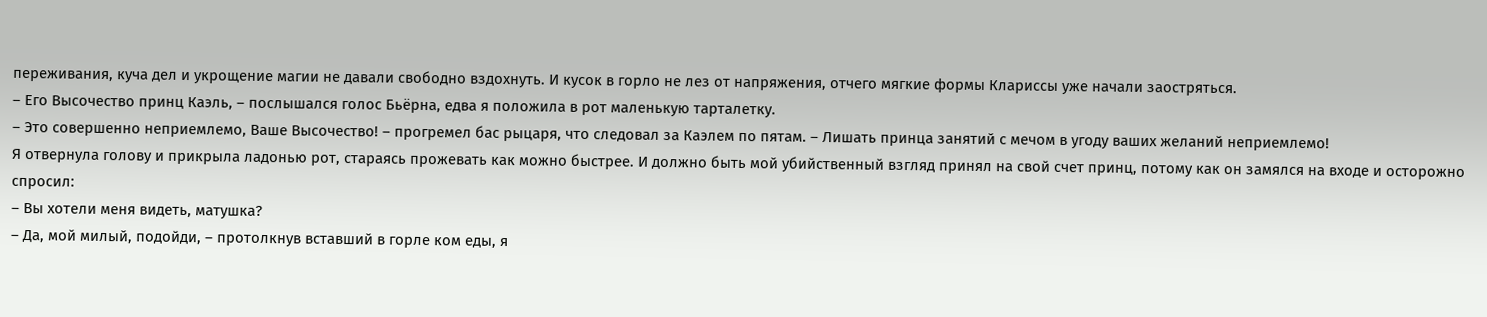переживания, куча дел и укрощение магии не давали свободно вздохнуть. И кусок в горло не лез от напряжения, отчего мягкие формы Клариссы уже начали заостряться.
– Его Высочество принц Каэль, – послышался голос Бьёрна, едва я положила в рот маленькую тарталетку.
– Это совершенно неприемлемо, Ваше Высочество! – прогремел бас рыцаря, что следовал за Каэлем по пятам. – Лишать принца занятий с мечом в угоду ваших желаний неприемлемо!
Я отвернула голову и прикрыла ладонью рот, стараясь прожевать как можно быстрее. И должно быть мой убийственный взгляд принял на свой счет принц, потому как он замялся на входе и осторожно спросил:
– Вы хотели меня видеть, матушка?
– Да, мой милый, подойди, – протолкнув вставший в горле ком еды, я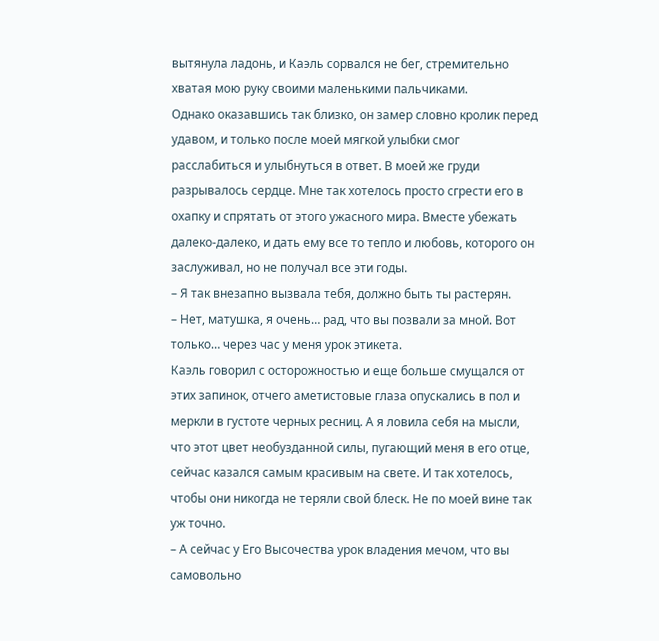вытянула ладонь, и Каэль сорвался не бег, стремительно хватая мою руку своими маленькими пальчиками.
Однако оказавшись так близко, он замер словно кролик перед удавом, и только после моей мягкой улыбки смог расслабиться и улыбнуться в ответ. В моей же груди разрывалось сердце. Мне так хотелось просто сгрести его в охапку и спрятать от этого ужасного мира. Вместе убежать далеко-далеко, и дать ему все то тепло и любовь, которого он заслуживал, но не получал все эти годы.
– Я так внезапно вызвала тебя, должно быть ты растерян.
– Нет, матушка, я очень… рад, что вы позвали за мной. Вот только… через час у меня урок этикета.
Каэль говорил с осторожностью и еще больше смущался от этих запинок, отчего аметистовые глаза опускались в пол и меркли в густоте черных ресниц. А я ловила себя на мысли, что этот цвет необузданной силы, пугающий меня в его отце, сейчас казался самым красивым на свете. И так хотелось, чтобы они никогда не теряли свой блеск. Не по моей вине так уж точно.
– А сейчас у Его Высочества урок владения мечом, что вы самовольно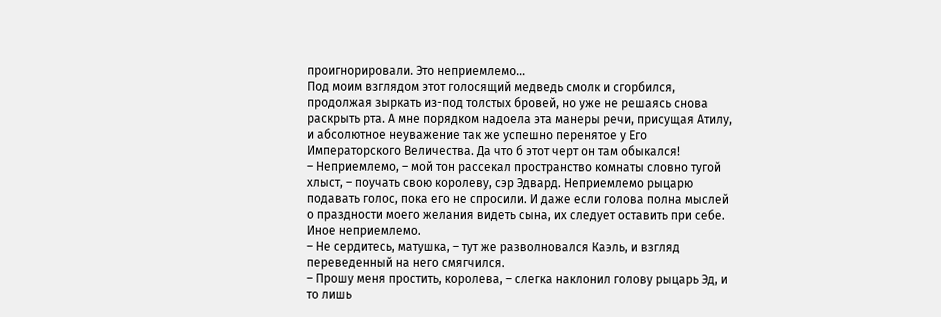проигнорировали. Это неприемлемо…
Под моим взглядом этот голосящий медведь смолк и сгорбился, продолжая зыркать из-под толстых бровей, но уже не решаясь снова раскрыть рта. А мне порядком надоела эта манеры речи, присущая Атилу, и абсолютное неуважение так же успешно перенятое у Его Императорского Величества. Да что б этот черт он там обыкался!
– Неприемлемо, – мой тон рассекал пространство комнаты словно тугой хлыст, – поучать свою королеву, сэр Эдвард. Неприемлемо рыцарю подавать голос, пока его не спросили. И даже если голова полна мыслей о праздности моего желания видеть сына, их следует оставить при себе. Иное неприемлемо.
– Не сердитесь, матушка, – тут же разволновался Каэль, и взгляд переведенный на него смягчился.
– Прошу меня простить, королева, – слегка наклонил голову рыцарь Эд, и то лишь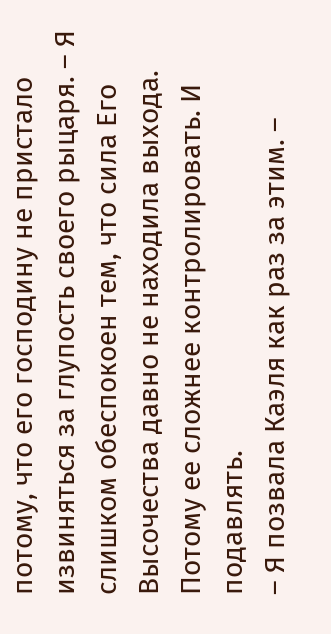потому, что его господину не пристало извиняться за глупость своего рыцаря. – Я слишком обеспокоен тем, что сила Его Высочества давно не находила выхода. Потому ее сложнее контролировать. И подавлять.
– Я позвала Каэля как раз за этим. –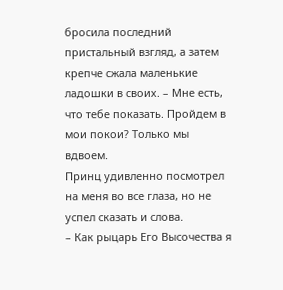бросила последний пристальный взгляд, а затем крепче сжала маленькие ладошки в своих. – Мне есть, что тебе показать. Пройдем в мои покои? Только мы вдвоем.
Принц удивленно посмотрел на меня во все глаза, но не успел сказать и слова.
– Как рыцарь Его Высочества я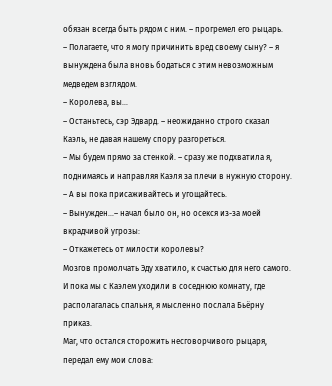обязан всегда быть рядом с ним. – прогремел его рыцарь.
– Полагаете, что я могу причинить вред своему сыну? – я вынуждена была вновь бодаться с этим невозможным медведем взглядом.
– Королева, вы…
– Останьтесь, сэр Эдвард. – неожиданно строго сказал Каэль, не давая нашему спору разгореться.
– Мы будем прямо за стенкой. – сразу же подхватила я, поднимаясь и направляя Каэля за плечи в нужную сторону. – А вы пока присаживайтесь и угощайтесь.
– Вынужден…– начал было он, но осекся из-за моей вкрадчивой угрозы:
– Откажетесь от милости королевы?
Мозгов промолчать Эду хватило, к счастью для него самого. И пока мы с Каэлем уходили в соседнюю комнату, где располагалась спальня, я мысленно послала Бьёрну приказ.
Маг, что остался сторожить несговорчивого рыцаря, передал ему мои слова: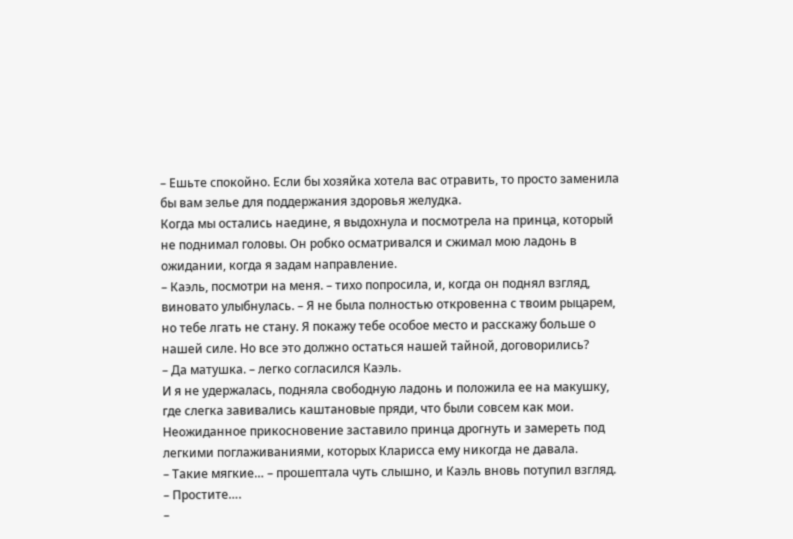– Ешьте спокойно. Если бы хозяйка хотела вас отравить, то просто заменила бы вам зелье для поддержания здоровья желудка.
Когда мы остались наедине, я выдохнула и посмотрела на принца, который не поднимал головы. Он робко осматривался и сжимал мою ладонь в ожидании, когда я задам направление.
– Каэль, посмотри на меня. – тихо попросила, и, когда он поднял взгляд, виновато улыбнулась. – Я не была полностью откровенна с твоим рыцарем, но тебе лгать не стану. Я покажу тебе особое место и расскажу больше о нашей силе. Но все это должно остаться нашей тайной, договорились?
– Да матушка. – легко согласился Каэль.
И я не удержалась, подняла свободную ладонь и положила ее на макушку, где слегка завивались каштановые пряди, что были совсем как мои. Неожиданное прикосновение заставило принца дрогнуть и замереть под легкими поглаживаниями, которых Кларисса ему никогда не давала.
– Такие мягкие… – прошептала чуть слышно, и Каэль вновь потупил взгляд.
– Простите….
–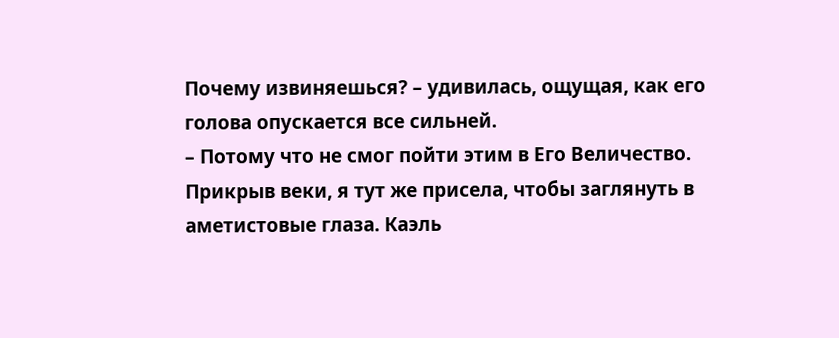Почему извиняешься? – удивилась, ощущая, как его голова опускается все сильней.
– Потому что не смог пойти этим в Его Величество.
Прикрыв веки, я тут же присела, чтобы заглянуть в аметистовые глаза. Каэль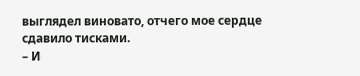выглядел виновато, отчего мое сердце сдавило тисками.
– И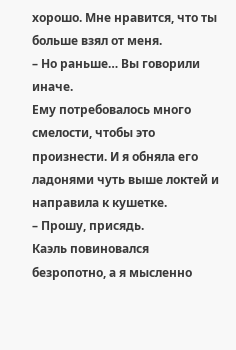хорошо. Мне нравится, что ты больше взял от меня.
– Но раньше… Вы говорили иначе.
Ему потребовалось много смелости, чтобы это произнести. И я обняла его ладонями чуть выше локтей и направила к кушетке.
– Прошу, присядь.
Каэль повиновался безропотно, а я мысленно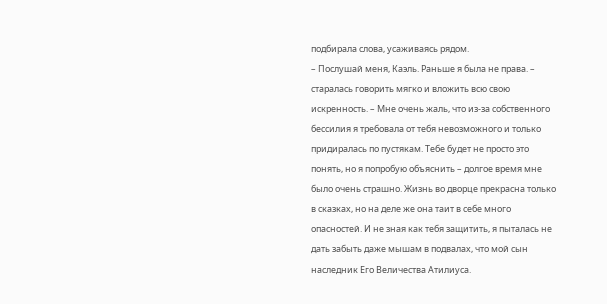подбирала слова, усаживаясь рядом.
– Послушай меня, Каэль. Раньше я была не права. – старалась говорить мягко и вложить всю свою искренность. – Мне очень жаль, что из-за собственного бессилия я требовала от тебя невозможного и только придиралась по пустякам. Тебе будет не просто это понять, но я попробую объяснить – долгое время мне было очень страшно. Жизнь во дворце прекрасна только в сказках, но на деле же она таит в себе много опасностей. И не зная как тебя защитить, я пыталась не дать забыть даже мышам в подвалах, что мой сын наследник Его Величества Атилиуса.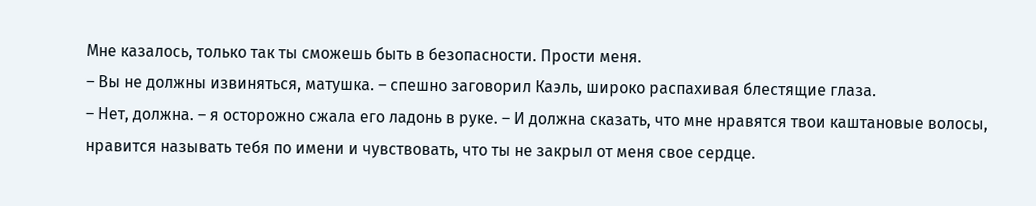Мне казалось, только так ты сможешь быть в безопасности. Прости меня.
– Вы не должны извиняться, матушка. – спешно заговорил Каэль, широко распахивая блестящие глаза.
– Нет, должна. – я осторожно сжала его ладонь в руке. – И должна сказать, что мне нравятся твои каштановые волосы, нравится называть тебя по имени и чувствовать, что ты не закрыл от меня свое сердце.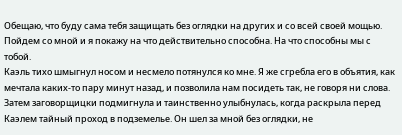Обещаю, что буду сама тебя защищать без оглядки на других и со всей своей мощью. Пойдем со мной и я покажу на что действительно способна. На что способны мы с тобой.
Каэль тихо шмыгнул носом и несмело потянулся ко мне. Я же сгребла его в объятия, как мечтала каких-то пару минут назад, и позволила нам посидеть так, не говоря ни слова.
Затем заговорщицки подмигнула и таинственно улыбнулась, когда раскрыла перед Каэлем тайный проход в подземелье. Он шел за мной без оглядки, не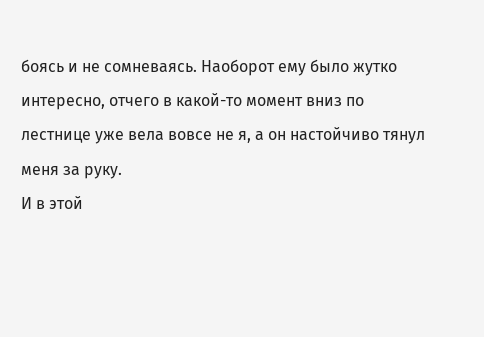боясь и не сомневаясь. Наоборот ему было жутко интересно, отчего в какой-то момент вниз по лестнице уже вела вовсе не я, а он настойчиво тянул меня за руку.
И в этой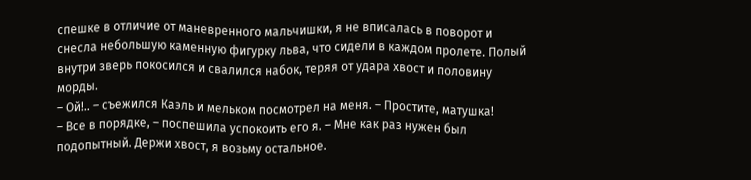спешке в отличие от маневренного мальчишки, я не вписалась в поворот и снесла небольшую каменную фигурку льва, что сидели в каждом пролете. Полый внутри зверь покосился и свалился набок, теряя от удара хвост и половину морды.
– Ой!.. – съежился Каэль и мельком посмотрел на меня. – Простите, матушка!
– Все в порядке, – поспешила успокоить его я. – Мне как раз нужен был подопытный. Держи хвост, я возьму остальное.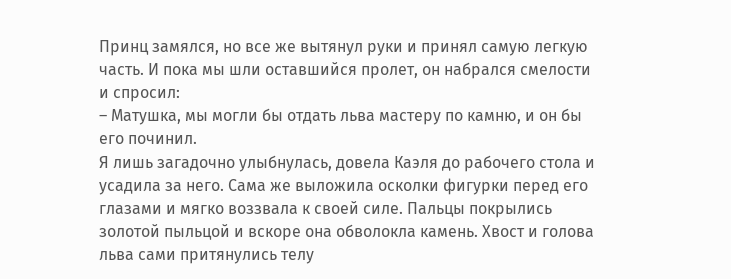Принц замялся, но все же вытянул руки и принял самую легкую часть. И пока мы шли оставшийся пролет, он набрался смелости и спросил:
– Матушка, мы могли бы отдать льва мастеру по камню, и он бы его починил.
Я лишь загадочно улыбнулась, довела Каэля до рабочего стола и усадила за него. Сама же выложила осколки фигурки перед его глазами и мягко воззвала к своей силе. Пальцы покрылись золотой пыльцой и вскоре она обволокла камень. Хвост и голова льва сами притянулись телу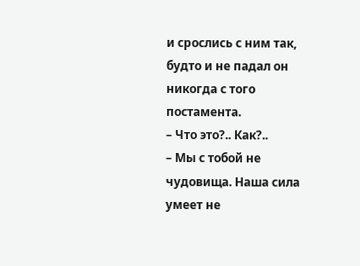и срослись с ним так, будто и не падал он никогда с того постамента.
– Что это?.. Как?..
– Мы с тобой не чудовища. Наша сила умеет не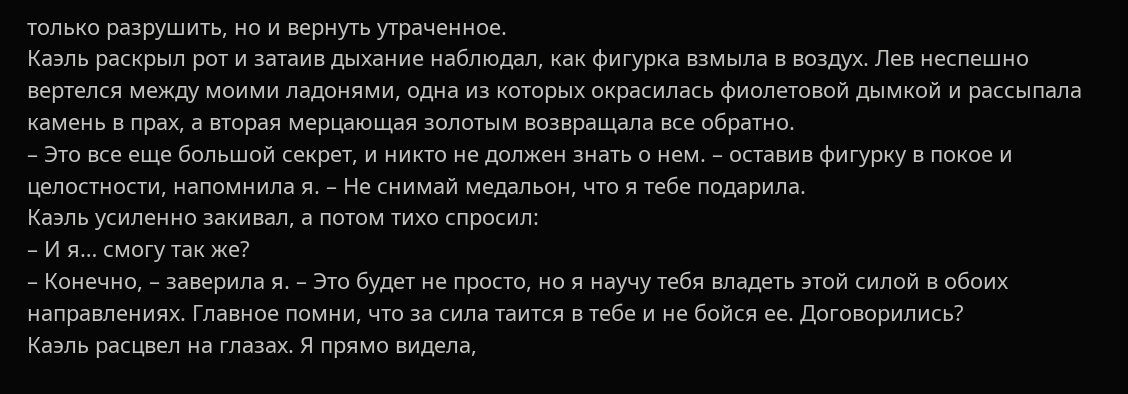только разрушить, но и вернуть утраченное.
Каэль раскрыл рот и затаив дыхание наблюдал, как фигурка взмыла в воздух. Лев неспешно вертелся между моими ладонями, одна из которых окрасилась фиолетовой дымкой и рассыпала камень в прах, а вторая мерцающая золотым возвращала все обратно.
– Это все еще большой секрет, и никто не должен знать о нем. – оставив фигурку в покое и целостности, напомнила я. – Не снимай медальон, что я тебе подарила.
Каэль усиленно закивал, а потом тихо спросил:
– И я… смогу так же?
– Конечно, – заверила я. – Это будет не просто, но я научу тебя владеть этой силой в обоих направлениях. Главное помни, что за сила таится в тебе и не бойся ее. Договорились?
Каэль расцвел на глазах. Я прямо видела,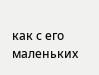как с его маленьких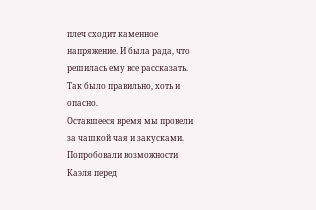плеч сходит каменное напряжение. И была рада, что решилась ему все рассказать. Так было правильно, хоть и опасно.
Оставшееся время мы провели за чашкой чая и закусками. Попробовали возможности Каэля перед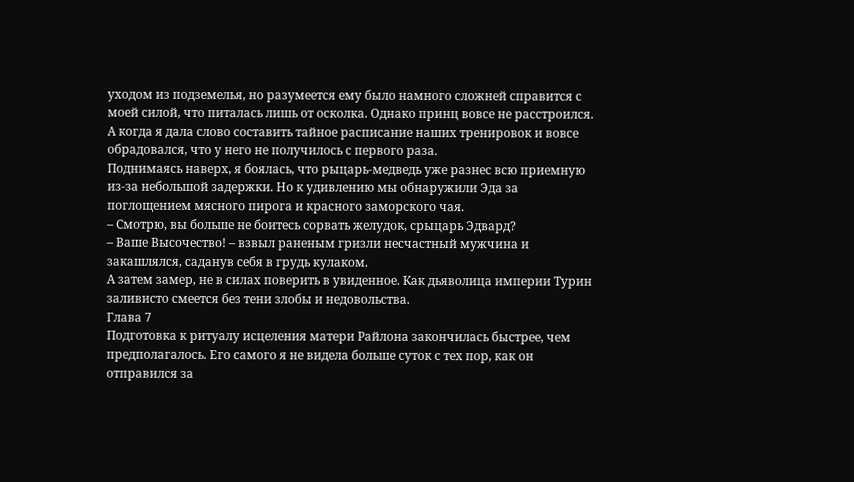уходом из подземелья, но разумеется ему было намного сложней справится с моей силой, что питалась лишь от осколка. Однако принц вовсе не расстроился. А когда я дала слово составить тайное расписание наших тренировок и вовсе обрадовался, что у него не получилось с первого раза.
Поднимаясь наверх, я боялась, что рыцарь-медведь уже разнес всю приемную из-за небольшой задержки. Но к удивлению мы обнаружили Эда за поглощением мясного пирога и красного заморского чая.
– Смотрю, вы больше не боитесь сорвать желудок, срыцарь Эдвард?
– Ваше Высочество! – взвыл раненым гризли несчастный мужчина и закашлялся, саданув себя в грудь кулаком.
А затем замер, не в силах поверить в увиденное. Как дьяволица империи Турин заливисто смеется без тени злобы и недовольства.
Глава 7
Подготовка к ритуалу исцеления матери Райлона закончилась быстрее, чем предполагалось. Его самого я не видела больше суток с тех пор, как он отправился за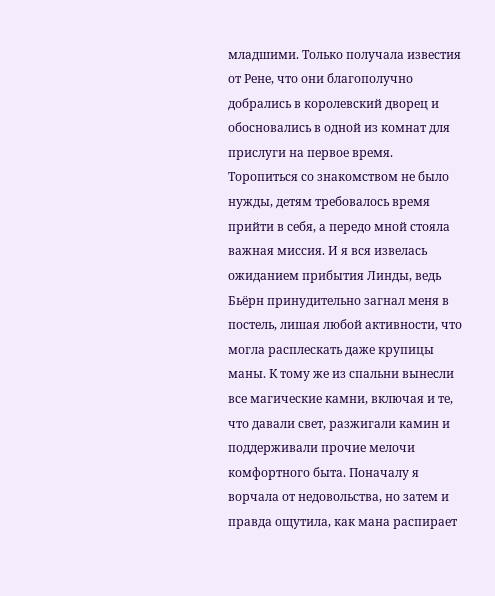младшими. Только получала известия от Рене, что они благополучно добрались в королевский дворец и обосновались в одной из комнат для прислуги на первое время.
Торопиться со знакомством не было нужды, детям требовалось время прийти в себя, а передо мной стояла важная миссия. И я вся извелась ожиданием прибытия Линды, ведь Бьёрн принудительно загнал меня в постель, лишая любой активности, что могла расплескать даже крупицы маны. К тому же из спальни вынесли все магические камни, включая и те, что давали свет, разжигали камин и поддерживали прочие мелочи комфортного быта. Поначалу я ворчала от недовольства, но затем и правда ощутила, как мана распирает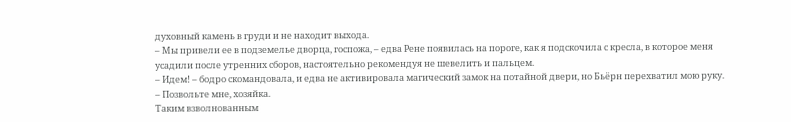духовный камень в груди и не находит выхода.
– Мы привели ее в подземелье дворца, госпожа, – едва Рене появилась на пороге, как я подскочила с кресла, в которое меня усадили после утренних сборов, настоятельно рекомендуя не шевелить и пальцем.
– Идем! – бодро скомандовала, и едва не активировала магический замок на потайной двери, но Бьёрн перехватил мою руку.
– Позвольте мне, хозяйка.
Таким взволнованным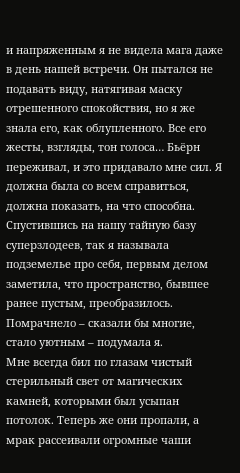и напряженным я не видела мага даже в день нашей встречи. Он пытался не подавать виду, натягивая маску отрешенного спокойствия, но я же знала его, как облупленного. Все его жесты, взгляды, тон голоса… Бьёрн переживал, и это придавало мне сил. Я должна была со всем справиться, должна показать, на что способна.
Спустившись на нашу тайную базу суперзлодеев, так я называла подземелье про себя, первым делом заметила, что пространство, бывшее ранее пустым, преобразилось. Помрачнело – сказали бы многие, стало уютным – подумала я.
Мне всегда бил по глазам чистый стерильный свет от магических камней, которыми был усыпан потолок. Теперь же они пропали, а мрак рассеивали огромные чаши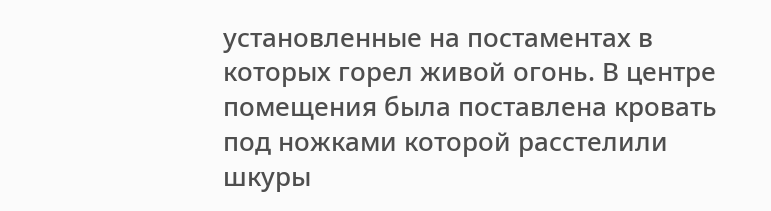установленные на постаментах в которых горел живой огонь. В центре помещения была поставлена кровать под ножками которой расстелили шкуры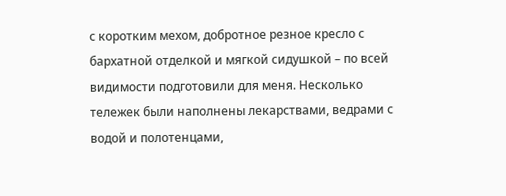с коротким мехом, добротное резное кресло с бархатной отделкой и мягкой сидушкой – по всей видимости подготовили для меня. Несколько тележек были наполнены лекарствами, ведрами с водой и полотенцами,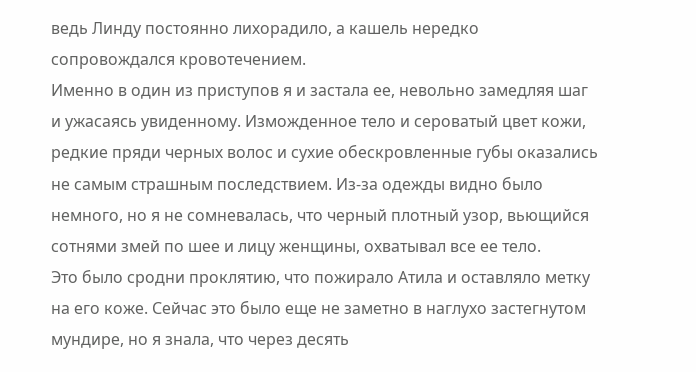ведь Линду постоянно лихорадило, а кашель нередко сопровождался кровотечением.
Именно в один из приступов я и застала ее, невольно замедляя шаг и ужасаясь увиденному. Изможденное тело и сероватый цвет кожи, редкие пряди черных волос и сухие обескровленные губы оказались не самым страшным последствием. Из-за одежды видно было немного, но я не сомневалась, что черный плотный узор, вьющийся сотнями змей по шее и лицу женщины, охватывал все ее тело.
Это было сродни проклятию, что пожирало Атила и оставляло метку на его коже. Сейчас это было еще не заметно в наглухо застегнутом мундире, но я знала, что через десять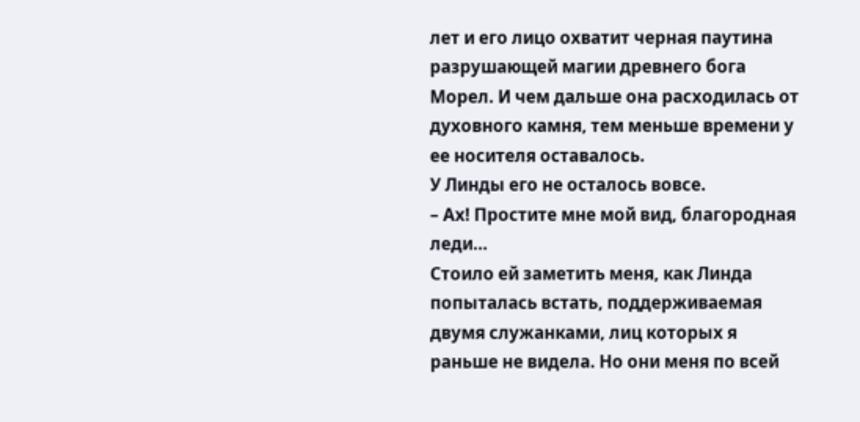лет и его лицо охватит черная паутина разрушающей магии древнего бога Морел. И чем дальше она расходилась от духовного камня, тем меньше времени у ее носителя оставалось.
У Линды его не осталось вовсе.
– Ах! Простите мне мой вид, благородная леди…
Стоило ей заметить меня, как Линда попыталась встать, поддерживаемая двумя служанками, лиц которых я раньше не видела. Но они меня по всей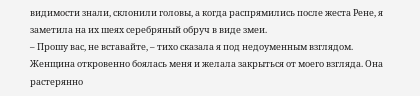видимости знали, склонили головы, а когда распрямились после жеста Рене, я заметила на их шеях серебряный обруч в виде змеи.
– Прошу вас, не вставайте, – тихо сказала я под недоуменным взглядом.
Женщина откровенно боялась меня и желала закрыться от моего взгляда. Она растерянно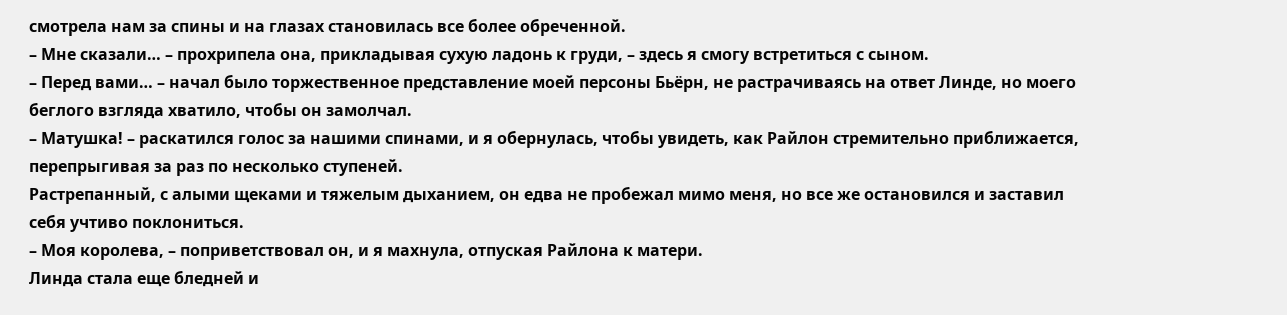смотрела нам за спины и на глазах становилась все более обреченной.
– Мне сказали… – прохрипела она, прикладывая сухую ладонь к груди, – здесь я смогу встретиться с сыном.
– Перед вами… – начал было торжественное представление моей персоны Бьёрн, не растрачиваясь на ответ Линде, но моего беглого взгляда хватило, чтобы он замолчал.
– Матушка! – раскатился голос за нашими спинами, и я обернулась, чтобы увидеть, как Райлон стремительно приближается, перепрыгивая за раз по несколько ступеней.
Растрепанный, с алыми щеками и тяжелым дыханием, он едва не пробежал мимо меня, но все же остановился и заставил себя учтиво поклониться.
– Моя королева, – поприветствовал он, и я махнула, отпуская Райлона к матери.
Линда стала еще бледней и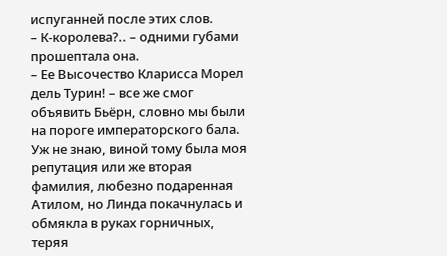испуганней после этих слов.
– К-королева?.. – одними губами прошептала она.
– Ее Высочество Кларисса Морел дель Турин! – все же смог объявить Бьёрн, словно мы были на пороге императорского бала.
Уж не знаю, виной тому была моя репутация или же вторая фамилия, любезно подаренная Атилом, но Линда покачнулась и обмякла в руках горничных, теряя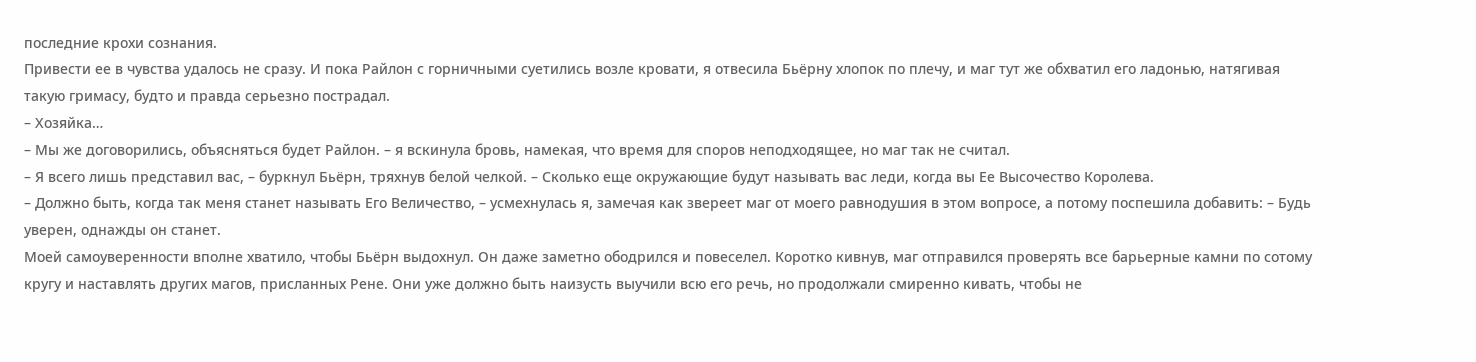последние крохи сознания.
Привести ее в чувства удалось не сразу. И пока Райлон с горничными суетились возле кровати, я отвесила Бьёрну хлопок по плечу, и маг тут же обхватил его ладонью, натягивая такую гримасу, будто и правда серьезно пострадал.
– Хозяйка…
– Мы же договорились, объясняться будет Райлон. – я вскинула бровь, намекая, что время для споров неподходящее, но маг так не считал.
– Я всего лишь представил вас, – буркнул Бьёрн, тряхнув белой челкой. – Сколько еще окружающие будут называть вас леди, когда вы Ее Высочество Королева.
– Должно быть, когда так меня станет называть Его Величество, – усмехнулась я, замечая как звереет маг от моего равнодушия в этом вопросе, а потому поспешила добавить: – Будь уверен, однажды он станет.
Моей самоуверенности вполне хватило, чтобы Бьёрн выдохнул. Он даже заметно ободрился и повеселел. Коротко кивнув, маг отправился проверять все барьерные камни по сотому кругу и наставлять других магов, присланных Рене. Они уже должно быть наизусть выучили всю его речь, но продолжали смиренно кивать, чтобы не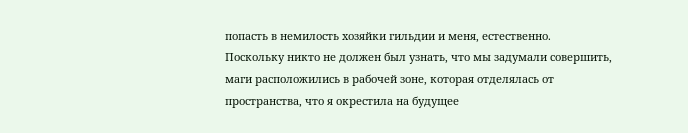попасть в немилость хозяйки гильдии и меня, естественно.
Поскольку никто не должен был узнать, что мы задумали совершить, маги расположились в рабочей зоне, которая отделялась от пространства, что я окрестила на будущее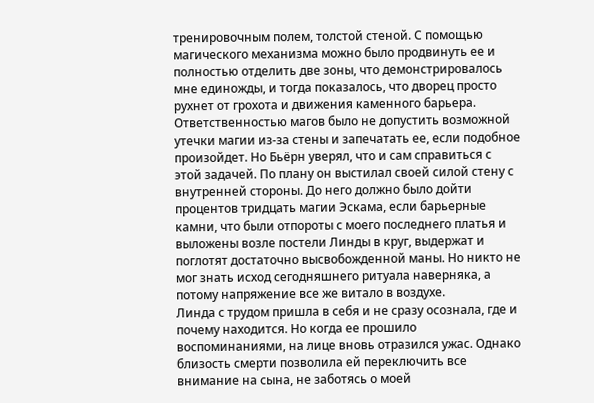тренировочным полем, толстой стеной. С помощью магического механизма можно было продвинуть ее и полностью отделить две зоны, что демонстрировалось мне единожды, и тогда показалось, что дворец просто рухнет от грохота и движения каменного барьера.
Ответственностью магов было не допустить возможной утечки магии из-за стены и запечатать ее, если подобное произойдет. Но Бьёрн уверял, что и сам справиться с этой задачей. По плану он выстилал своей силой стену с внутренней стороны. До него должно было дойти процентов тридцать магии Эскама, если барьерные камни, что были отпороты с моего последнего платья и выложены возле постели Линды в круг, выдержат и поглотят достаточно высвобожденной маны. Но никто не мог знать исход сегодняшнего ритуала наверняка, а потому напряжение все же витало в воздухе.
Линда с трудом пришла в себя и не сразу осознала, где и почему находится. Но когда ее прошило воспоминаниями, на лице вновь отразился ужас. Однако близость смерти позволила ей переключить все внимание на сына, не заботясь о моей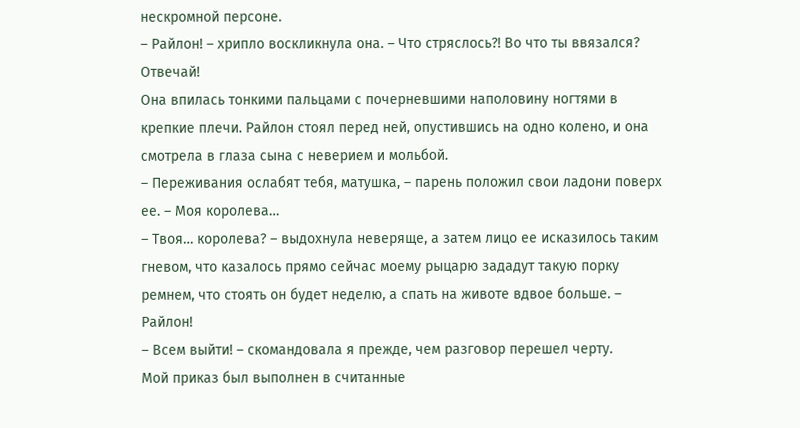нескромной персоне.
– Райлон! – хрипло воскликнула она. – Что стряслось?! Во что ты ввязался? Отвечай!
Она впилась тонкими пальцами с почерневшими наполовину ногтями в крепкие плечи. Райлон стоял перед ней, опустившись на одно колено, и она смотрела в глаза сына с неверием и мольбой.
– Переживания ослабят тебя, матушка, – парень положил свои ладони поверх ее. – Моя королева…
– Твоя… королева? – выдохнула неверяще, а затем лицо ее исказилось таким гневом, что казалось прямо сейчас моему рыцарю зададут такую порку ремнем, что стоять он будет неделю, а спать на животе вдвое больше. – Райлон!
– Всем выйти! – скомандовала я прежде, чем разговор перешел черту.
Мой приказ был выполнен в считанные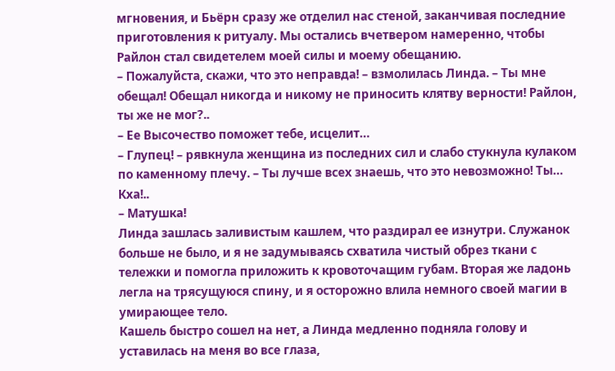мгновения, и Бьёрн сразу же отделил нас стеной, заканчивая последние приготовления к ритуалу. Мы остались вчетвером намеренно, чтобы Райлон стал свидетелем моей силы и моему обещанию.
– Пожалуйста, скажи, что это неправда! – взмолилась Линда. – Ты мне обещал! Обещал никогда и никому не приносить клятву верности! Райлон, ты же не мог?..
– Ее Высочество поможет тебе, исцелит…
– Глупец! – рявкнула женщина из последних сил и слабо стукнула кулаком по каменному плечу. – Ты лучше всех знаешь, что это невозможно! Ты… Кха!..
– Матушка!
Линда зашлась заливистым кашлем, что раздирал ее изнутри. Служанок больше не было, и я не задумываясь схватила чистый обрез ткани с тележки и помогла приложить к кровоточащим губам. Вторая же ладонь легла на трясущуюся спину, и я осторожно влила немного своей магии в умирающее тело.
Кашель быстро сошел на нет, а Линда медленно подняла голову и уставилась на меня во все глаза,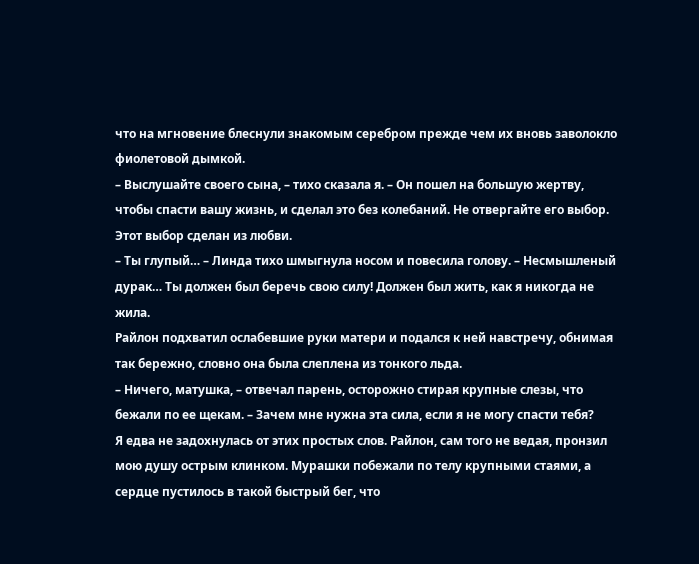что на мгновение блеснули знакомым серебром прежде чем их вновь заволокло фиолетовой дымкой.
– Выслушайте своего сына, – тихо сказала я. – Он пошел на большую жертву, чтобы спасти вашу жизнь, и сделал это без колебаний. Не отвергайте его выбор. Этот выбор сделан из любви.
– Ты глупый… – Линда тихо шмыгнула носом и повесила голову. – Несмышленый дурак… Ты должен был беречь свою силу! Должен был жить, как я никогда не жила.
Райлон подхватил ослабевшие руки матери и подался к ней навстречу, обнимая так бережно, словно она была слеплена из тонкого льда.
– Ничего, матушка, – отвечал парень, осторожно стирая крупные слезы, что бежали по ее щекам. – Зачем мне нужна эта сила, если я не могу спасти тебя?
Я едва не задохнулась от этих простых слов. Райлон, сам того не ведая, пронзил мою душу острым клинком. Мурашки побежали по телу крупными стаями, а сердце пустилось в такой быстрый бег, что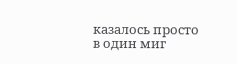казалось просто в один миг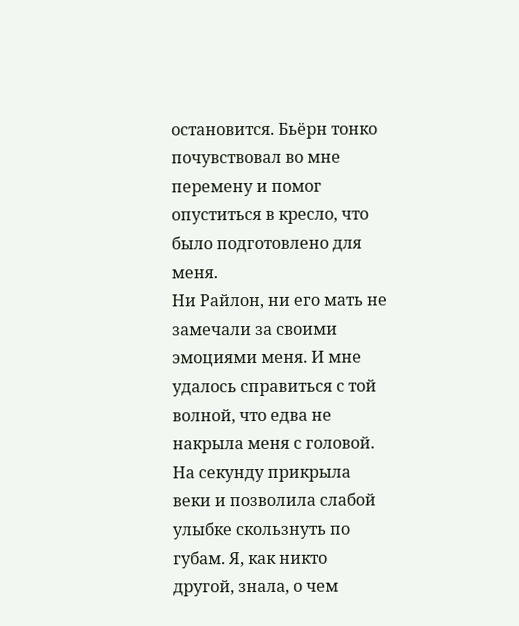остановится. Бьёрн тонко почувствовал во мне перемену и помог опуститься в кресло, что было подготовлено для меня.
Ни Райлон, ни его мать не замечали за своими эмоциями меня. И мне удалось справиться с той волной, что едва не накрыла меня с головой. На секунду прикрыла веки и позволила слабой улыбке скользнуть по губам. Я, как никто другой, знала, о чем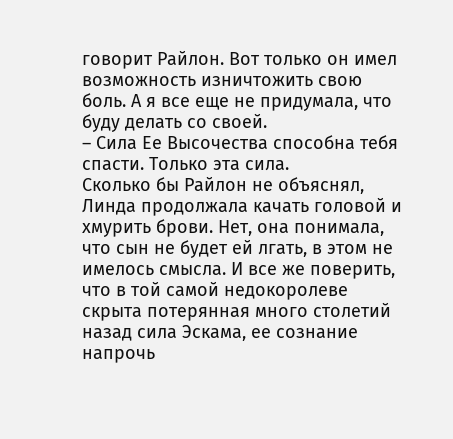говорит Райлон. Вот только он имел возможность изничтожить свою боль. А я все еще не придумала, что буду делать со своей.
– Сила Ее Высочества способна тебя спасти. Только эта сила.
Сколько бы Райлон не объяснял, Линда продолжала качать головой и хмурить брови. Нет, она понимала, что сын не будет ей лгать, в этом не имелось смысла. И все же поверить, что в той самой недокоролеве скрыта потерянная много столетий назад сила Эскама, ее сознание напрочь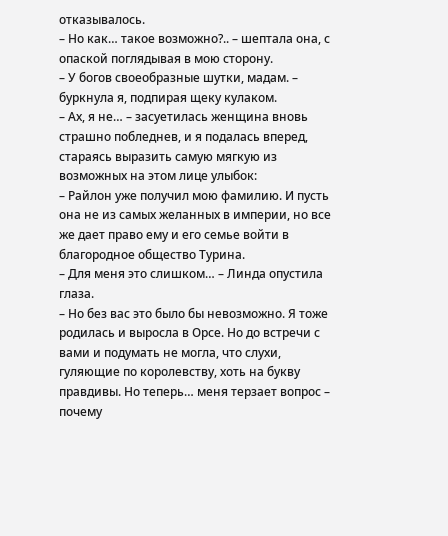отказывалось.
– Но как… такое возможно?.. – шептала она, с опаской поглядывая в мою сторону.
– У богов своеобразные шутки, мадам. – буркнула я, подпирая щеку кулаком.
– Ах, я не… – засуетилась женщина вновь страшно побледнев, и я подалась вперед, стараясь выразить самую мягкую из возможных на этом лице улыбок:
– Райлон уже получил мою фамилию. И пусть она не из самых желанных в империи, но все же дает право ему и его семье войти в благородное общество Турина.
– Для меня это слишком… – Линда опустила глаза.
– Но без вас это было бы невозможно. Я тоже родилась и выросла в Орсе. Но до встречи с вами и подумать не могла, что слухи, гуляющие по королевству, хоть на букву правдивы. Но теперь… меня терзает вопрос – почему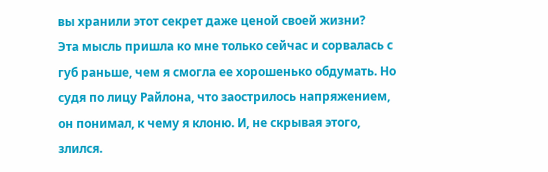вы хранили этот секрет даже ценой своей жизни?
Эта мысль пришла ко мне только сейчас и сорвалась с губ раньше, чем я смогла ее хорошенько обдумать. Но судя по лицу Райлона, что заострилось напряжением, он понимал, к чему я клоню. И, не скрывая этого, злился.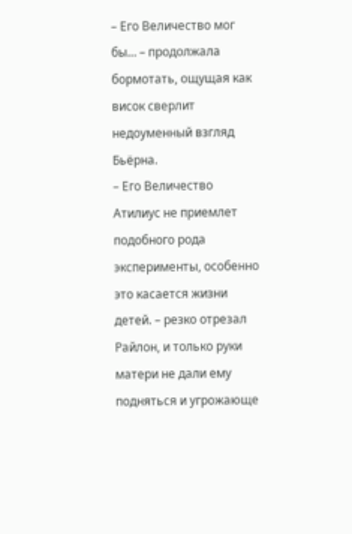– Его Величество мог бы… – продолжала бормотать, ощущая как висок сверлит недоуменный взгляд Бьёрна.
– Его Величество Атилиус не приемлет подобного рода эксперименты, особенно это касается жизни детей. – резко отрезал Райлон, и только руки матери не дали ему подняться и угрожающе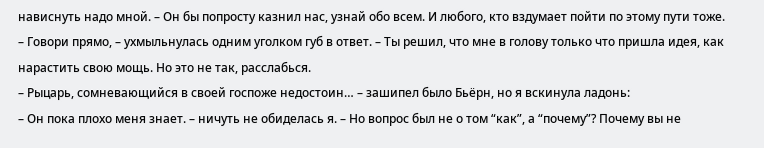нависнуть надо мной. – Он бы попросту казнил нас, узнай обо всем. И любого, кто вздумает пойти по этому пути тоже.
– Говори прямо, – ухмыльнулась одним уголком губ в ответ. – Ты решил, что мне в голову только что пришла идея, как нарастить свою мощь. Но это не так, расслабься.
– Рыцарь, сомневающийся в своей госпоже недостоин… – зашипел было Бьёрн, но я вскинула ладонь:
– Он пока плохо меня знает. – ничуть не обиделась я. – Но вопрос был не о том “как”, а “почему”? Почему вы не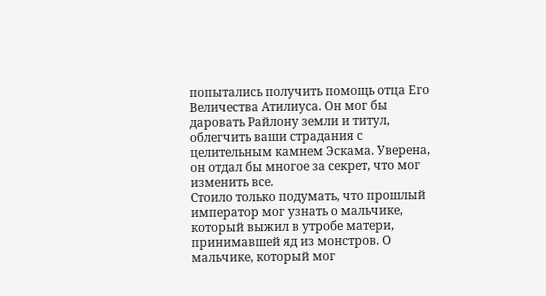попытались получить помощь отца Его Величества Атилиуса. Он мог бы даровать Райлону земли и титул, облегчить ваши страдания с целительным камнем Эскама. Уверена, он отдал бы многое за секрет, что мог изменить все.
Стоило только подумать, что прошлый император мог узнать о мальчике, который выжил в утробе матери, принимавшей яд из монстров. О мальчике, который мог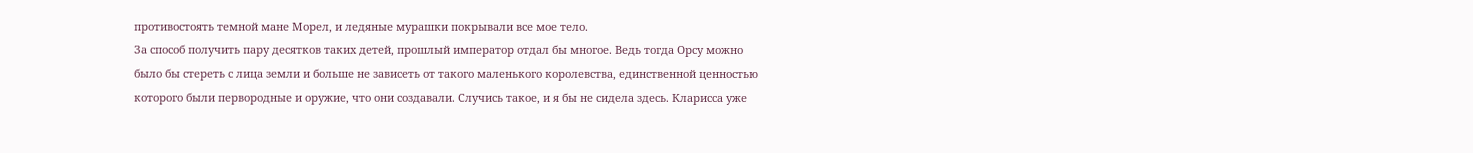противостоять темной мане Морел, и ледяные мурашки покрывали все мое тело.
За способ получить пару десятков таких детей, прошлый император отдал бы многое. Ведь тогда Орсу можно было бы стереть с лица земли и больше не зависеть от такого маленького королевства, единственной ценностью которого были первородные и оружие, что они создавали. Случись такое, и я бы не сидела здесь. Кларисса уже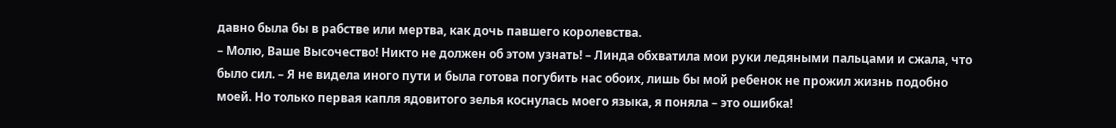давно была бы в рабстве или мертва, как дочь павшего королевства.
– Молю, Ваше Высочество! Никто не должен об этом узнать! – Линда обхватила мои руки ледяными пальцами и сжала, что было сил. – Я не видела иного пути и была готова погубить нас обоих, лишь бы мой ребенок не прожил жизнь подобно моей. Но только первая капля ядовитого зелья коснулась моего языка, я поняла – это ошибка!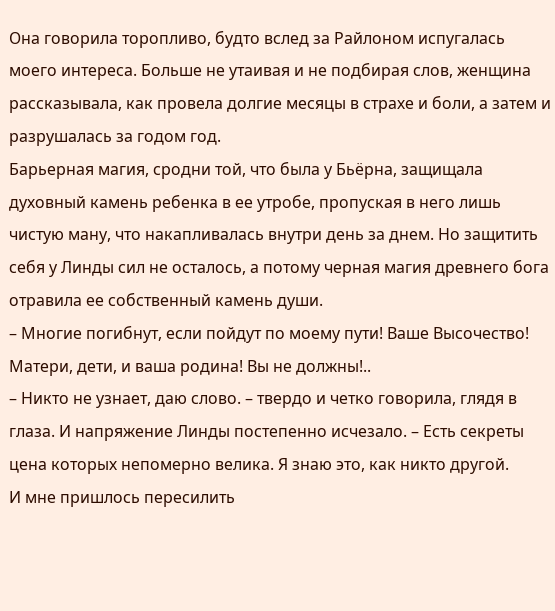Она говорила торопливо, будто вслед за Райлоном испугалась моего интереса. Больше не утаивая и не подбирая слов, женщина рассказывала, как провела долгие месяцы в страхе и боли, а затем и разрушалась за годом год.
Барьерная магия, сродни той, что была у Бьёрна, защищала духовный камень ребенка в ее утробе, пропуская в него лишь чистую ману, что накапливалась внутри день за днем. Но защитить себя у Линды сил не осталось, а потому черная магия древнего бога отравила ее собственный камень души.
– Многие погибнут, если пойдут по моему пути! Ваше Высочество! Матери, дети, и ваша родина! Вы не должны!..
– Никто не узнает, даю слово. – твердо и четко говорила, глядя в глаза. И напряжение Линды постепенно исчезало. – Есть секреты цена которых непомерно велика. Я знаю это, как никто другой.
И мне пришлось пересилить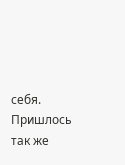себя. Пришлось так же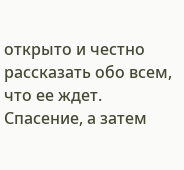открыто и честно рассказать обо всем, что ее ждет. Спасение, а затем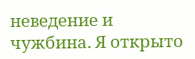неведение и чужбина. Я открыто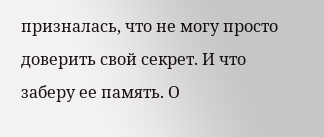призналась, что не могу просто доверить свой секрет. И что заберу ее память. О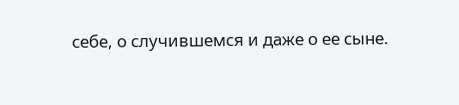себе, о случившемся и даже о ее сыне.